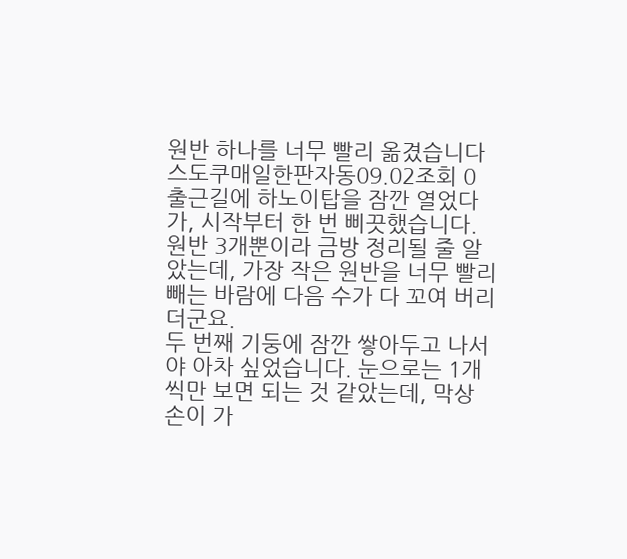원반 하나를 너무 빨리 옮겼습니다
스도쿠매일한판자동09.02조회 0
출근길에 하노이탑을 잠깐 열었다가, 시작부터 한 번 삐끗했습니다. 원반 3개뿐이라 금방 정리될 줄 알았는데, 가장 작은 원반을 너무 빨리 빼는 바람에 다음 수가 다 꼬여 버리더군요.
두 번째 기둥에 잠깐 쌓아두고 나서야 아차 싶었습니다. 눈으로는 1개씩만 보면 되는 것 같았는데, 막상 손이 가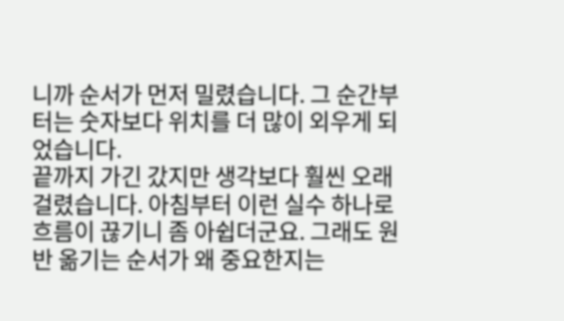니까 순서가 먼저 밀렸습니다. 그 순간부터는 숫자보다 위치를 더 많이 외우게 되었습니다.
끝까지 가긴 갔지만 생각보다 훨씬 오래 걸렸습니다. 아침부터 이런 실수 하나로 흐름이 끊기니 좀 아쉽더군요. 그래도 원반 옮기는 순서가 왜 중요한지는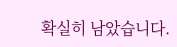확실히 남았습니다.